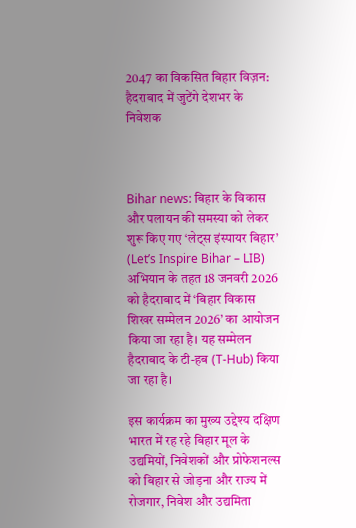2047 का विकसित बिहार विज़न: हैदराबाद में जुटेंगे देशभर के निवेशक



Bihar news: बिहार के विकास और पलायन की समस्या को लेकर शुरू किए गए ‘लेट्स इंस्पायर बिहार’ (Let’s Inspire Bihar – LIB) अभियान के तहत 18 जनवरी 2026 को हैदराबाद में ‘बिहार विकास शिखर सम्मेलन 2026’ का आयोजन किया जा रहा है। यह सम्मेलन हैदराबाद के टी-हब (T-Hub) किया जा रहा है।

इस कार्यक्रम का मुख्य उद्देश्य दक्षिण भारत में रह रहे बिहार मूल के उद्यमियों, निवेशकों और प्रोफेशनल्स को बिहार से जोड़ना और राज्य में रोजगार, निवेश और उद्यमिता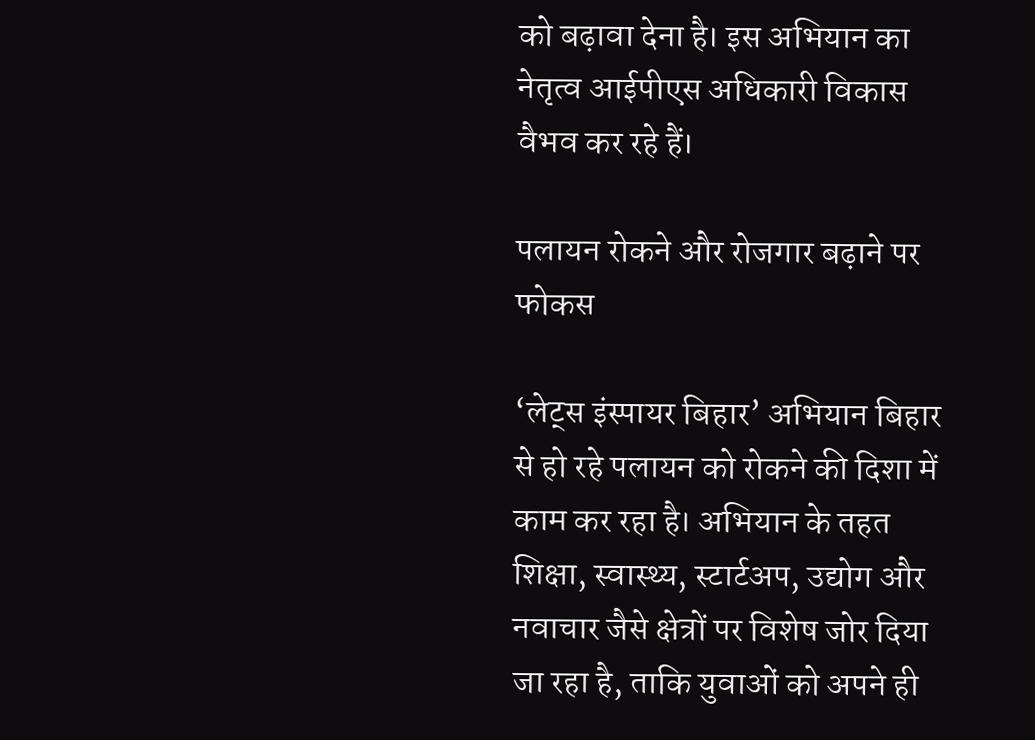को बढ़ावा देना है। इस अभियान का नेतृत्व आईपीएस अधिकारी विकास वैभव कर रहे हैं।

पलायन रोकने और रोजगार बढ़ाने पर फोकस

‘लेट्स इंस्पायर बिहार’ अभियान बिहार से हो रहे पलायन को रोकने की दिशा में काम कर रहा है। अभियान के तहत शिक्षा, स्वास्थ्य, स्टार्टअप, उद्योग और नवाचार जैसे क्षेत्रों पर विशेष जोर दिया जा रहा है, ताकि युवाओं को अपने ही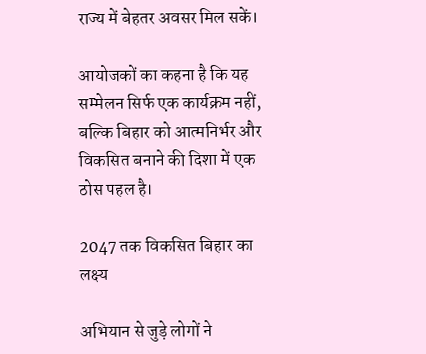राज्य में बेहतर अवसर मिल सकें।

आयोजकों का कहना है कि यह सम्मेलन सिर्फ एक कार्यक्रम नहीं, बल्कि बिहार को आत्मनिर्भर और विकसित बनाने की दिशा में एक ठोस पहल है।

2047 तक विकसित बिहार का लक्ष्य

अभियान से जुड़े लोगों ने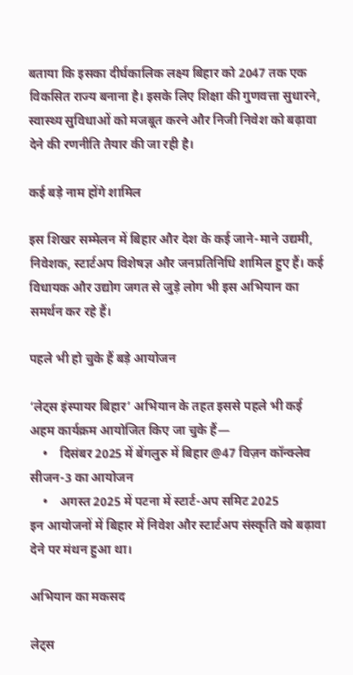बताया कि इसका दीर्घकालिक लक्ष्य बिहार को 2047 तक एक विकसित राज्य बनाना है। इसके लिए शिक्षा की गुणवत्ता सुधारने, स्वास्थ्य सुविधाओं को मजबूत करने और निजी निवेश को बढ़ावा देने की रणनीति तैयार की जा रही है।

कई बड़े नाम होंगे शामिल

इस शिखर सम्मेलन में बिहार और देश के कई जाने-माने उद्यमी, निवेशक, स्टार्टअप विशेषज्ञ और जनप्रतिनिधि शामिल हुए हैं। कई विधायक और उद्योग जगत से जुड़े लोग भी इस अभियान का समर्थन कर रहे हैं।

पहले भी हो चुके हैं बड़े आयोजन

‘लेट्स इंस्पायर बिहार’ अभियान के तहत इससे पहले भी कई अहम कार्यक्रम आयोजित किए जा चुके हैं—
    •    दिसंबर 2025 में बेंगलुरु में बिहार @47 विज़न कॉन्क्लेव सीजन-3 का आयोजन
    •    अगस्त 2025 में पटना में स्टार्ट-अप समिट 2025
इन आयोजनों में बिहार में निवेश और स्टार्टअप संस्कृति को बढ़ावा देने पर मंथन हुआ था।

अभियान का मकसद

लेट्स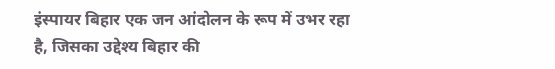इंस्पायर बिहार एक जन आंदोलन के रूप में उभर रहा है, जिसका उद्देश्य बिहार की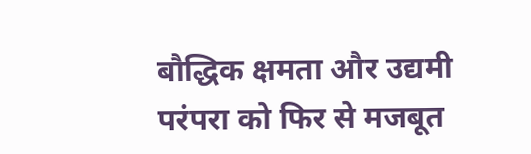बौद्धिक क्षमता और उद्यमी परंपरा को फिर से मजबूत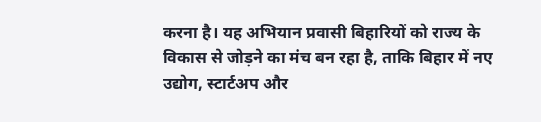करना है। यह अभियान प्रवासी बिहारियों को राज्य के विकास से जोड़ने का मंच बन रहा है, ताकि बिहार में नए उद्योग, स्टार्टअप और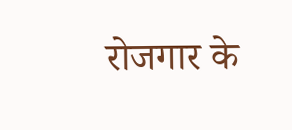रोजगार के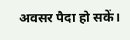अवसर पैदा हो सकें।